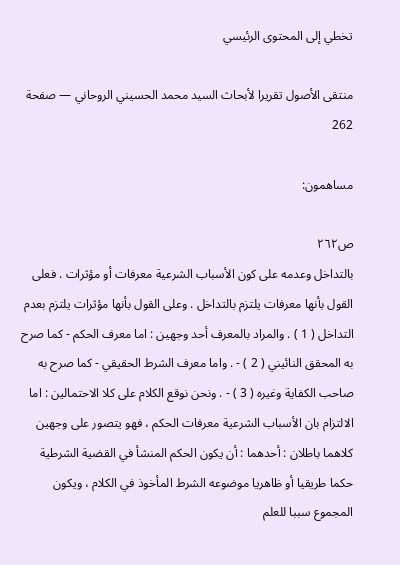تخطي إلى المحتوى الرئيسي

منتقى الأصول تقريرا لأبحاث السيد محمد الحسيني الروحاني — صفحة 262

مساهمون:

ص٢٦٢
بالتداخل وعدمه على كون الأسباب الشرعية معرفات أو مؤثرات . فعلى القول بأنها معرفات يلتزم بالتداخل . وعلى القول بأنها مؤثرات يلتزم بعدم التداخل ( 1 ) . والمراد بالمعرف أحد وجهين : اما معرف الحكم - كما صرح به المحقق النائيني ( 2 ) - . واما معرف الشرط الحقيقي - كما صرح به صاحب الكفاية وغيره ( 3 ) - . ونحن نوقع الكلام على كلا الاحتمالين : اما الالتزام بان الأسباب الشرعية معرفات الحكم ، فهو يتصور على وجهين كلاهما باطلان : أحدهما : أن يكون الحكم المنشأ في القضية الشرطية حكما طريقيا أو ظاهريا موضوعه الشرط المأخوذ في الكلام ، ويكون المجموع سببا للعلم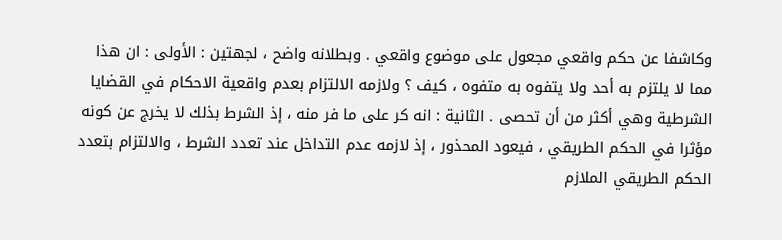وكاشفا عن حكم واقعي مجعول على موضوع واقعي . وبطلانه واضح ، لجهتين : الأولى : ان هذا مما لا يلتزم به أحد ولا يتفوه به متفوه ، كيف ؟ ولازمه الالتزام بعدم واقعية الاحكام في القضايا الشرطية وهي أكثر من أن تحصى . الثانية : انه كر على ما فر منه ، إذ الشرط بذلك لا يخرج عن كونه مؤثرا في الحكم الطريقي ، فيعود المحذور ، إذ لازمه عدم التداخل عند تعدد الشرط ، والالتزام بتعدد الحكم الطريقي الملازم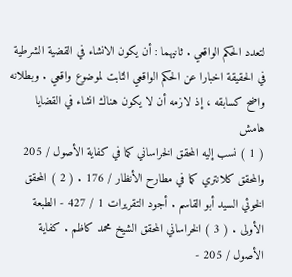لتعدد الحكم الواقعي . ثانيهما : أن يكون الانشاء في القضية الشرطية في الحقيقة اخبارا عن الحكم الواقعي الثابت لموضوع واقعي . وبطلانه واضح كسابقه ، إذ لازمه أن لا يكون هناك انشاء في القضايا
هامش
( 1 ) نسب إليه المحقق الخراساني كما في كفاية الأصول / 205 والمحقق كلانتري كما في مطارح الأنظار / 176 . ( 2 ) المحقق الخوئي السيد أبو القاسم . أجود التقريرات 1 / 427 - الطبعة الأولى . ( 3 ) الخراساني المحقق الشيخ محمد كاظم . كفاية الأصول / 205 -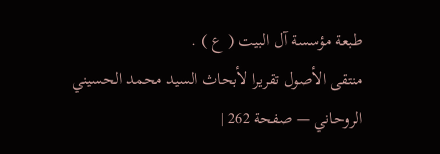طبعة مؤسسة آل البيت ( ع ) .
منتقى الأصول تقريرا لأبحاث السيد محمد الحسيني الروحاني — صفحة 262 |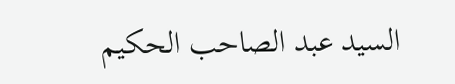السيد عبد الصاحب الحكيم